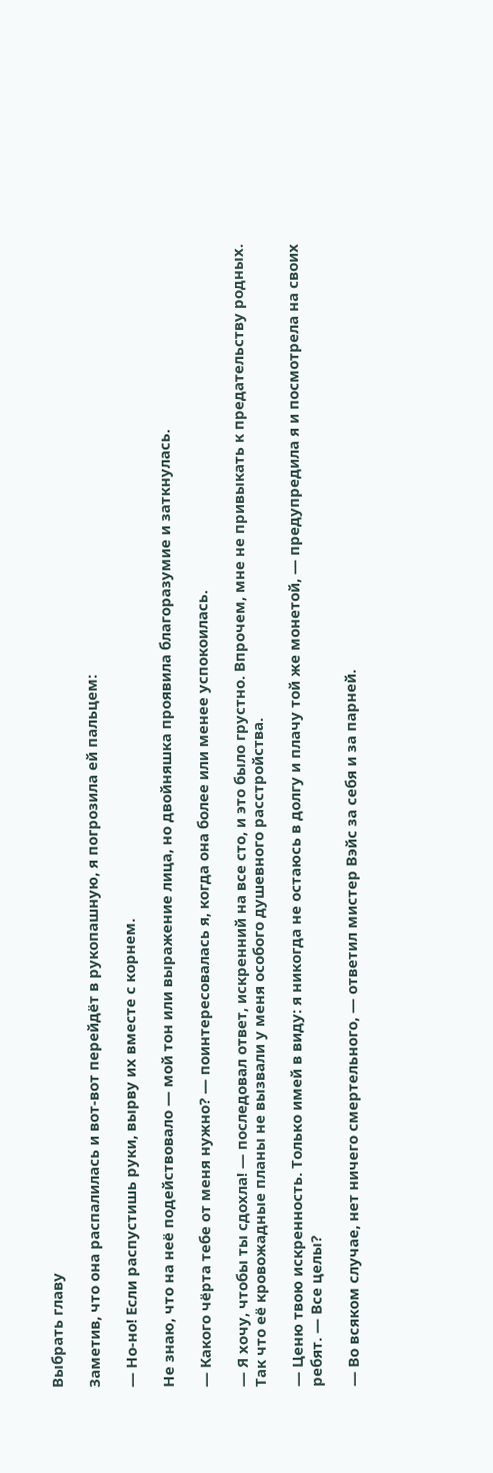Выбрать главу

Заметив, что она распалилась и вот-вот перейдёт в рукопашную, я погрозила ей пальцем:

— Но-но! Если распустишь руки, вырву их вместе с корнем.

Не знаю, что на неё подействовало — мой тон или выражение лица, но двойняшка проявила благоразумие и заткнулась.

— Какого чёрта тебе от меня нужно? — поинтересовалась я, когда она более или менее успокоилась.

— Я хочу, чтобы ты сдохла! — последовал ответ, искренний на все сто, и это было грустно. Впрочем, мне не привыкать к предательству родных. Так что её кровожадные планы не вызвали у меня особого душевного расстройства.

— Ценю твою искренность. Только имей в виду: я никогда не остаюсь в долгу и плачу той же монетой, — предупредила я и посмотрела на своих ребят. — Все целы?

— Во всяком случае, нет ничего смертельного, — ответил мистер Вэйс за себя и за парней.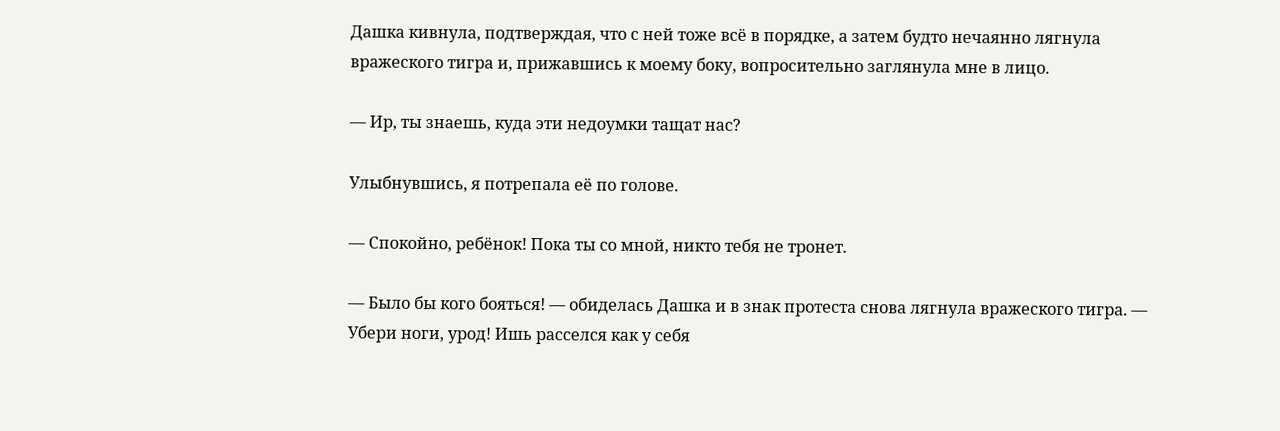Дашка кивнула, подтверждая, что с ней тоже всё в порядке, а затем будто нечаянно лягнула вражеского тигра и, прижавшись к моему боку, вопросительно заглянула мне в лицо.

— Ир, ты знаешь, куда эти недоумки тащат нас?

Улыбнувшись, я потрепала её по голове.

— Спокойно, ребёнок! Пока ты со мной, никто тебя не тронет.

— Было бы кого бояться! — обиделась Дашка и в знак протеста снова лягнула вражеского тигра. — Убери ноги, урод! Ишь расселся как у себя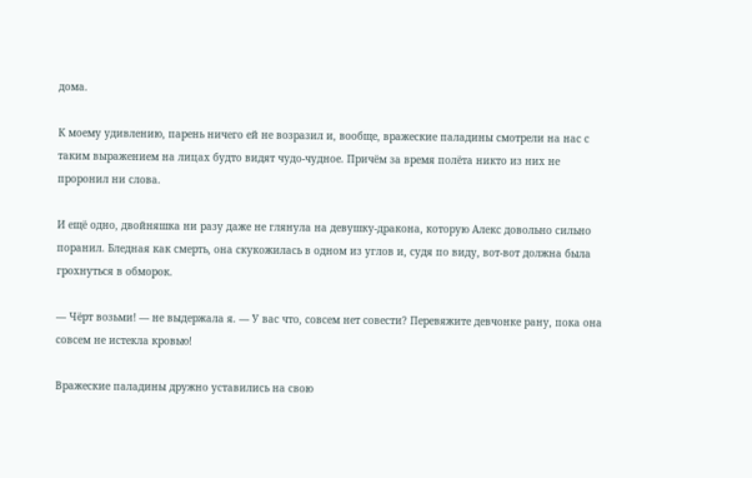дома.

К моему удивлению, парень ничего ей не возразил и, вообще, вражеские паладины смотрели на нас с таким выражением на лицах будто видят чудо-чудное. Причём за время полёта никто из них не проронил ни слова.

И ещё одно, двойняшка ни разу даже не глянула на девушку-дракона, которую Алекс довольно сильно поранил. Бледная как смерть, она скукожилась в одном из углов и, судя по виду, вот-вот должна была грохнуться в обморок.

— Чёрт возьми! — не выдержала я. — У вас что, совсем нет совести? Перевяжите девчонке рану, пока она совсем не истекла кровью!

Вражеские паладины дружно уставились на свою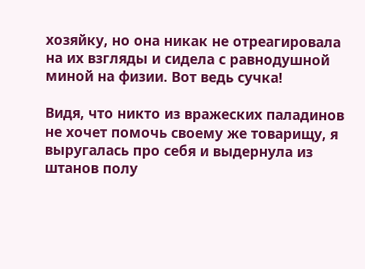хозяйку, но она никак не отреагировала на их взгляды и сидела с равнодушной миной на физии. Вот ведь сучка!

Видя, что никто из вражеских паладинов не хочет помочь своему же товарищу, я выругалась про себя и выдернула из штанов полу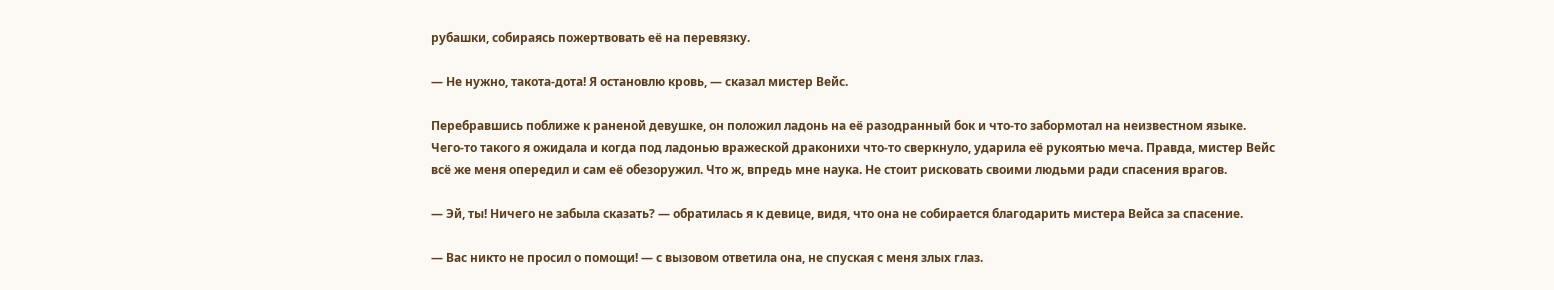рубашки, собираясь пожертвовать её на перевязку.

— Не нужно, такота-дота! Я остановлю кровь, — сказал мистер Вейс.

Перебравшись поближе к раненой девушке, он положил ладонь на её разодранный бок и что-то забормотал на неизвестном языке. Чего-то такого я ожидала и когда под ладонью вражеской драконихи что-то сверкнуло, ударила её рукоятью меча. Правда, мистер Вейс всё же меня опередил и сам её обезоружил. Что ж, впредь мне наука. Не стоит рисковать своими людьми ради спасения врагов.

— Эй, ты! Ничего не забыла сказать? — обратилась я к девице, видя, что она не собирается благодарить мистера Вейса за спасение.

— Вас никто не просил о помощи! — с вызовом ответила она, не спуская с меня злых глаз.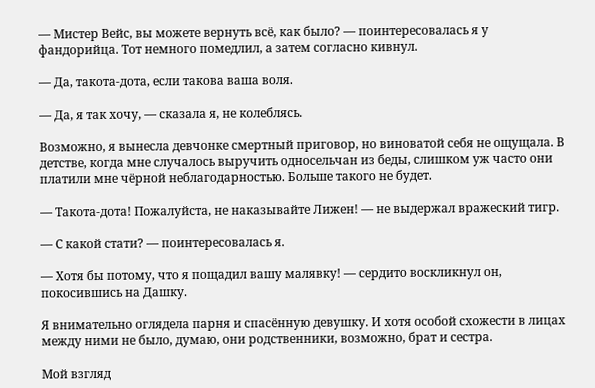— Мистер Вейс, вы можете вернуть всё, как было? — поинтересовалась я у фандорийца. Тот немного помедлил, а затем согласно кивнул.

— Да, такота-дота, если такова ваша воля.

— Да, я так хочу, — сказала я, не колеблясь.

Возможно, я вынесла девчонке смертный приговор, но виноватой себя не ощущала. В детстве, когда мне случалось выручить односельчан из беды, слишком уж часто они платили мне чёрной неблагодарностью. Больше такого не будет.

— Такота-дота! Пожалуйста, не наказывайте Лижен! — не выдержал вражеский тигр.

— С какой стати? — поинтересовалась я.

— Хотя бы потому, что я пощадил вашу малявку! — сердито воскликнул он, покосившись на Дашку.

Я внимательно оглядела парня и спасённую девушку. И хотя особой схожести в лицах между ними не было, думаю, они родственники, возможно, брат и сестра.

Мой взгляд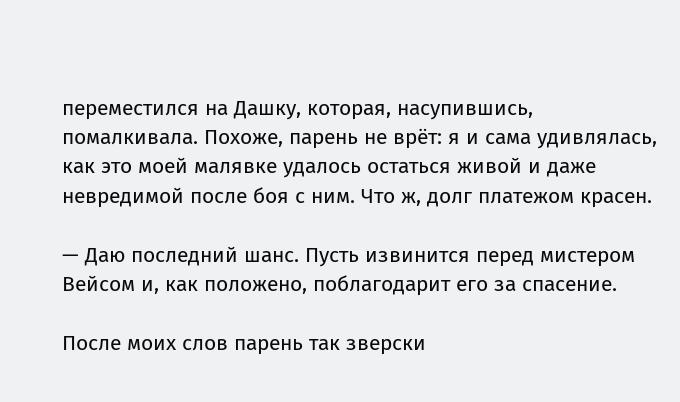переместился на Дашку, которая, насупившись, помалкивала. Похоже, парень не врёт: я и сама удивлялась, как это моей малявке удалось остаться живой и даже невредимой после боя с ним. Что ж, долг платежом красен.

— Даю последний шанс. Пусть извинится перед мистером Вейсом и, как положено, поблагодарит его за спасение.

После моих слов парень так зверски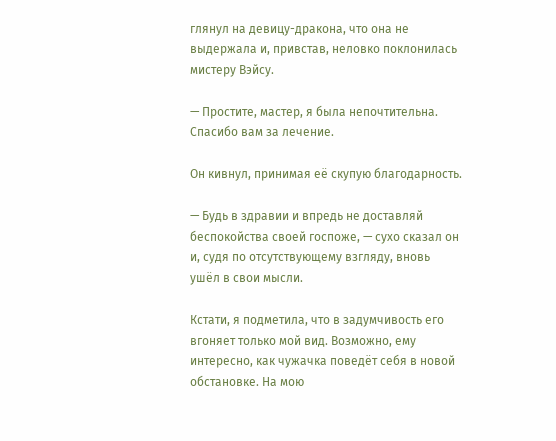глянул на девицу-дракона, что она не выдержала и, привстав, неловко поклонилась мистеру Вэйсу.

— Простите, мастер, я была непочтительна. Спасибо вам за лечение.

Он кивнул, принимая её скупую благодарность.

— Будь в здравии и впредь не доставляй беспокойства своей госпоже, — сухо сказал он и, судя по отсутствующему взгляду, вновь ушёл в свои мысли.

Кстати, я подметила, что в задумчивость его вгоняет только мой вид. Возможно, ему интересно, как чужачка поведёт себя в новой обстановке. На мою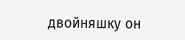двойняшку он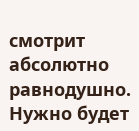смотрит абсолютно равнодушно. Нужно будет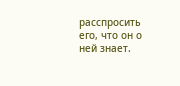расспросить его, что он о ней знает.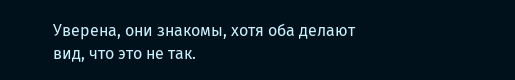Уверена, они знакомы, хотя оба делают вид, что это не так.